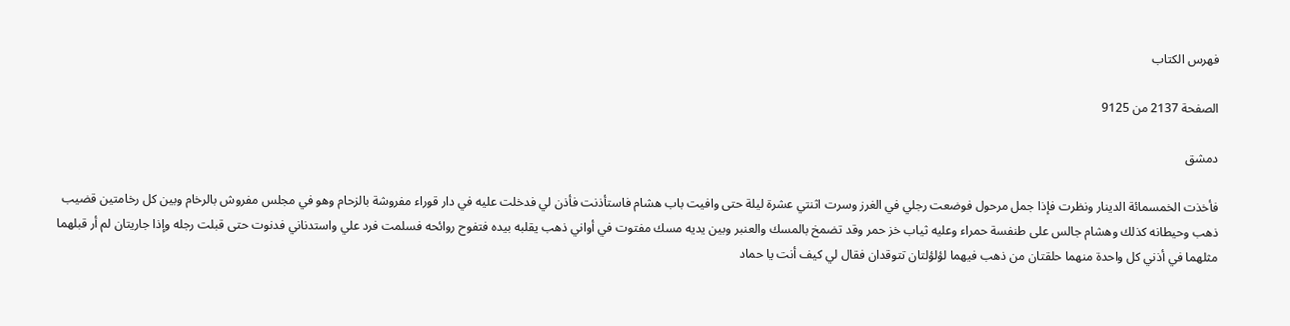فهرس الكتاب

الصفحة 2137 من 9125

دمشق

فأخذت الخمسمائة الدينار ونظرت فإذا جمل مرحول فوضعت رجلي في الغرز وسرت اثنتي عشرة ليلة حتى وافيت باب هشام فاستأذنت فأذن لي فدخلت عليه في دار قوراء مفروشة بالزحام وهو في مجلس مفروش بالرخام وبين كل رخامتين قضيب ذهب وحيطانه كذلك وهشام جالس على طنفسة حمراء وعليه ثياب خز حمر وقد تضمخ بالمسك والعنبر وبين يديه مسك مفتوت في أواني ذهب يقلبه بيده فتفوح روائحه فسلمت فرد علي واستدناني فدنوت حتى قبلت رجله وإذا جاريتان لم أر قبلهما مثلهما في أذني كل واحدة منهما حلقتان من ذهب فيهما لؤلؤلتان تتوقدان فقال لي كيف أنت يا حماد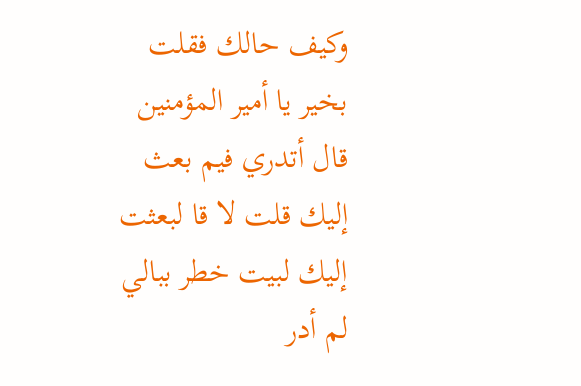وكيف حالك فقلت بخير يا أمير المؤمنين قال أتدري فيم بعث إليك قلت لا قا لبعثت إليك لبيت خطر ببالي لم أدر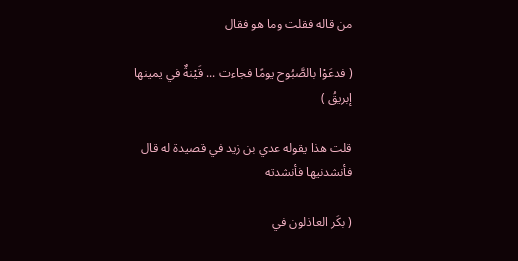من قاله فقلت وما هو فقال

( فدعَوْا بالصَّبُوح يومًا فجاءت ... قَيْنةٌ في يمينها إبريقُ )

قلت هذا يقوله عدي بن زيد في قصيدة له قال فأنشدنيها فأنشدته

( بكَر العاذلون في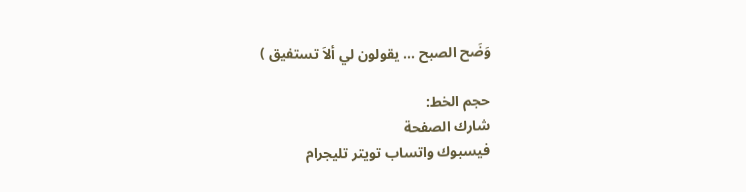وَضَح الصبح ... يقولون لي ألاَ تستفيق )

حجم الخط:
شارك الصفحة
فيسبوك واتساب تويتر تليجرام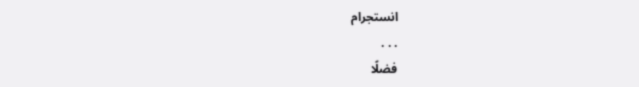انستجرام
. . .
فضلًا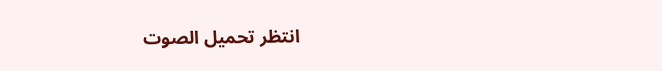انتظر تحميل الصوت